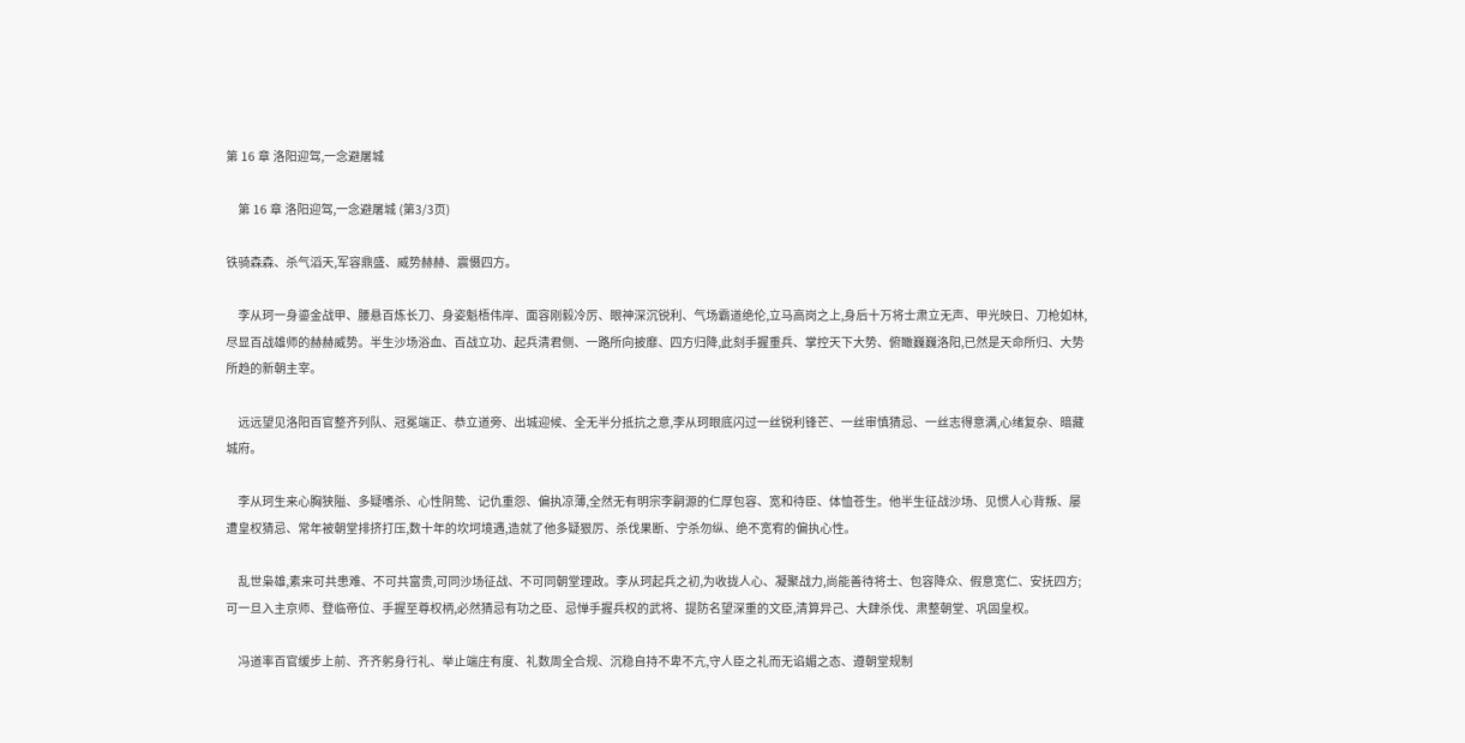第 16 章 洛阳迎驾,一念避屠城

    第 16 章 洛阳迎驾,一念避屠城 (第3/3页)

铁骑森森、杀气滔天,军容鼎盛、威势赫赫、震慑四方。

    李从珂一身鎏金战甲、腰悬百炼长刀、身姿魁梧伟岸、面容刚毅冷厉、眼神深沉锐利、气场霸道绝伦,立马高岗之上,身后十万将士肃立无声、甲光映日、刀枪如林,尽显百战雄师的赫赫威势。半生沙场浴血、百战立功、起兵清君侧、一路所向披靡、四方归降,此刻手握重兵、掌控天下大势、俯瞰巍巍洛阳,已然是天命所归、大势所趋的新朝主宰。

    远远望见洛阳百官整齐列队、冠冕端正、恭立道旁、出城迎候、全无半分抵抗之意,李从珂眼底闪过一丝锐利锋芒、一丝审慎猜忌、一丝志得意满,心绪复杂、暗藏城府。

    李从珂生来心胸狭隘、多疑嗜杀、心性阴鸷、记仇重怨、偏执凉薄,全然无有明宗李嗣源的仁厚包容、宽和待臣、体恤苍生。他半生征战沙场、见惯人心背叛、屡遭皇权猜忌、常年被朝堂排挤打压,数十年的坎坷境遇,造就了他多疑狠厉、杀伐果断、宁杀勿纵、绝不宽宥的偏执心性。

    乱世枭雄,素来可共患难、不可共富贵,可同沙场征战、不可同朝堂理政。李从珂起兵之初,为收拢人心、凝聚战力,尚能善待将士、包容降众、假意宽仁、安抚四方;可一旦入主京师、登临帝位、手握至尊权柄,必然猜忌有功之臣、忌惮手握兵权的武将、提防名望深重的文臣,清算异己、大肆杀伐、肃整朝堂、巩固皇权。

    冯道率百官缓步上前、齐齐躬身行礼、举止端庄有度、礼数周全合规、沉稳自持不卑不亢,守人臣之礼而无谄媚之态、遵朝堂规制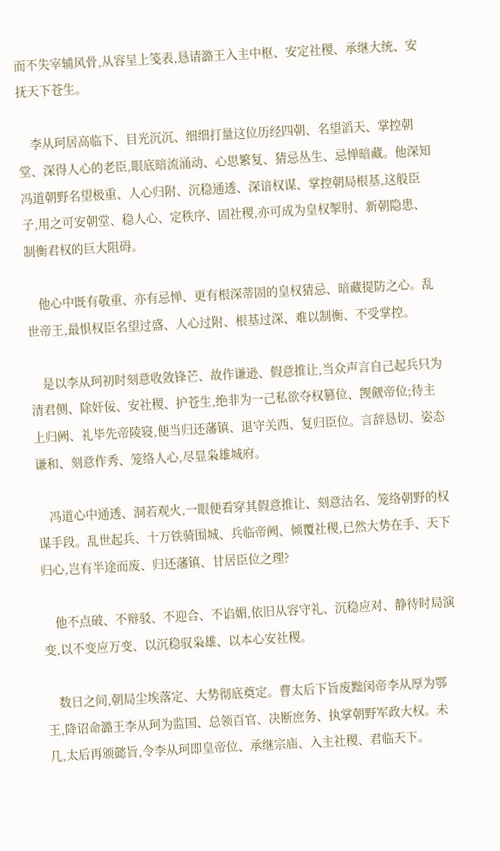而不失宰辅风骨,从容呈上笺表,恳请潞王入主中枢、安定社稷、承继大统、安抚天下苍生。

    李从珂居高临下、目光沉沉、细细打量这位历经四朝、名望滔天、掌控朝堂、深得人心的老臣,眼底暗流涌动、心思繁复、猜忌丛生、忌惮暗藏。他深知冯道朝野名望极重、人心归附、沉稳通透、深谙权谋、掌控朝局根基,这般臣子,用之可安朝堂、稳人心、定秩序、固社稷,亦可成为皇权掣肘、新朝隐患、制衡君权的巨大阻碍。

    他心中既有敬重、亦有忌惮、更有根深蒂固的皇权猜忌、暗藏提防之心。乱世帝王,最惧权臣名望过盛、人心过附、根基过深、难以制衡、不受掌控。

    是以李从珂初时刻意收敛锋芒、故作谦逊、假意推让,当众声言自己起兵只为清君侧、除奸佞、安社稷、护苍生,绝非为一己私欲夺权篡位、觊觎帝位;待主上归阙、礼毕先帝陵寝,便当归还藩镇、退守关西、复归臣位。言辞恳切、姿态谦和、刻意作秀、笼络人心,尽显枭雄城府。

    冯道心中通透、洞若观火,一眼便看穿其假意推让、刻意沽名、笼络朝野的权谋手段。乱世起兵、十万铁骑围城、兵临帝阙、倾覆社稷,已然大势在手、天下归心,岂有半途而废、归还藩镇、甘居臣位之理?

    他不点破、不辩驳、不迎合、不谄媚,依旧从容守礼、沉稳应对、静待时局演变,以不变应万变、以沉稳驭枭雄、以本心安社稷。

    数日之间,朝局尘埃落定、大势彻底奠定。曹太后下旨废黜闵帝李从厚为鄂王,降诏命潞王李从珂为监国、总领百官、决断庶务、执掌朝野军政大权。未几,太后再颁懿旨,令李从珂即皇帝位、承继宗庙、入主社稷、君临天下。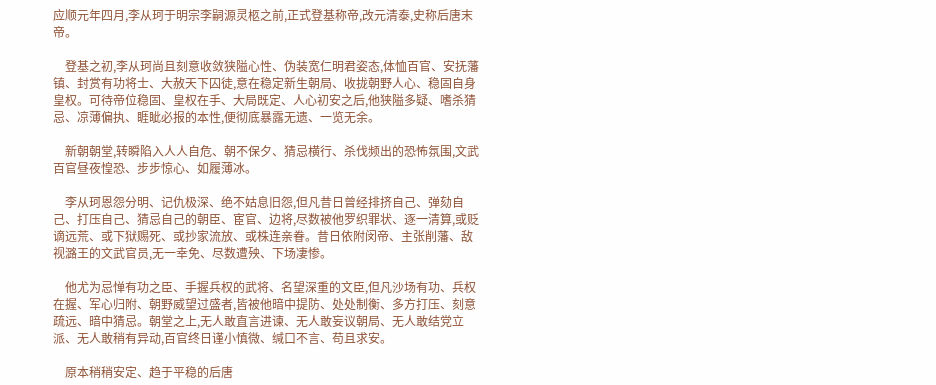应顺元年四月,李从珂于明宗李嗣源灵柩之前,正式登基称帝,改元清泰,史称后唐末帝。

    登基之初,李从珂尚且刻意收敛狭隘心性、伪装宽仁明君姿态,体恤百官、安抚藩镇、封赏有功将士、大赦天下囚徒,意在稳定新生朝局、收拢朝野人心、稳固自身皇权。可待帝位稳固、皇权在手、大局既定、人心初安之后,他狭隘多疑、嗜杀猜忌、凉薄偏执、睚眦必报的本性,便彻底暴露无遗、一览无余。

    新朝朝堂,转瞬陷入人人自危、朝不保夕、猜忌横行、杀伐频出的恐怖氛围,文武百官昼夜惶恐、步步惊心、如履薄冰。

    李从珂恩怨分明、记仇极深、绝不姑息旧怨,但凡昔日曾经排挤自己、弹劾自己、打压自己、猜忌自己的朝臣、宦官、边将,尽数被他罗织罪状、逐一清算,或贬谪远荒、或下狱赐死、或抄家流放、或株连亲眷。昔日依附闵帝、主张削藩、敌视潞王的文武官员,无一幸免、尽数遭殃、下场凄惨。

    他尤为忌惮有功之臣、手握兵权的武将、名望深重的文臣,但凡沙场有功、兵权在握、军心归附、朝野威望过盛者,皆被他暗中提防、处处制衡、多方打压、刻意疏远、暗中猜忌。朝堂之上,无人敢直言进谏、无人敢妄议朝局、无人敢结党立派、无人敢稍有异动,百官终日谨小慎微、缄口不言、苟且求安。

    原本稍稍安定、趋于平稳的后唐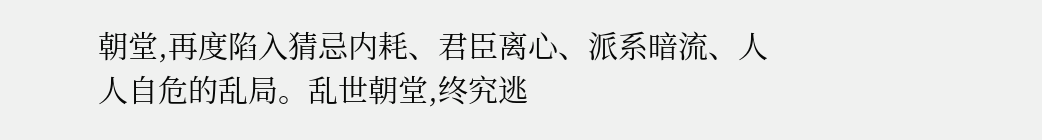朝堂,再度陷入猜忌内耗、君臣离心、派系暗流、人人自危的乱局。乱世朝堂,终究逃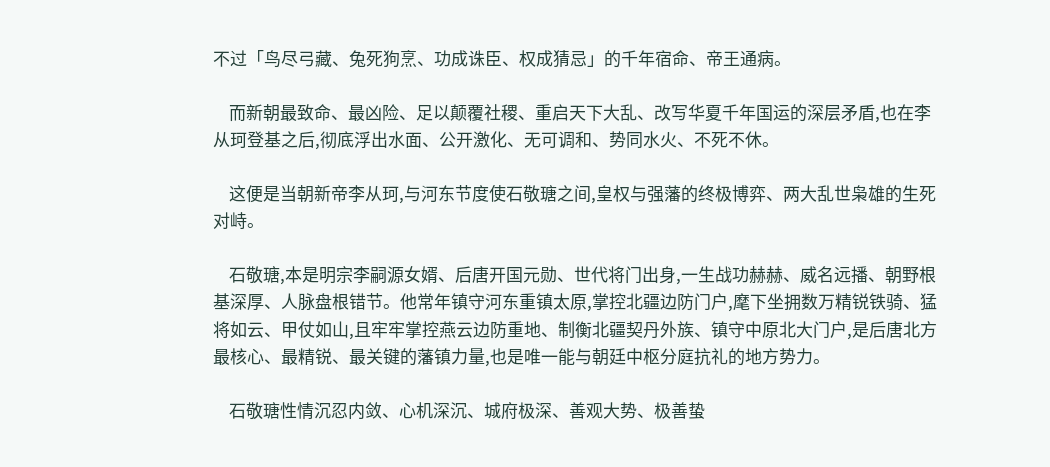不过「鸟尽弓藏、兔死狗烹、功成诛臣、权成猜忌」的千年宿命、帝王通病。

    而新朝最致命、最凶险、足以颠覆社稷、重启天下大乱、改写华夏千年国运的深层矛盾,也在李从珂登基之后,彻底浮出水面、公开激化、无可调和、势同水火、不死不休。

    这便是当朝新帝李从珂,与河东节度使石敬瑭之间,皇权与强藩的终极博弈、两大乱世枭雄的生死对峙。

    石敬瑭,本是明宗李嗣源女婿、后唐开国元勋、世代将门出身,一生战功赫赫、威名远播、朝野根基深厚、人脉盘根错节。他常年镇守河东重镇太原,掌控北疆边防门户,麾下坐拥数万精锐铁骑、猛将如云、甲仗如山,且牢牢掌控燕云边防重地、制衡北疆契丹外族、镇守中原北大门户,是后唐北方最核心、最精锐、最关键的藩镇力量,也是唯一能与朝廷中枢分庭抗礼的地方势力。

    石敬瑭性情沉忍内敛、心机深沉、城府极深、善观大势、极善蛰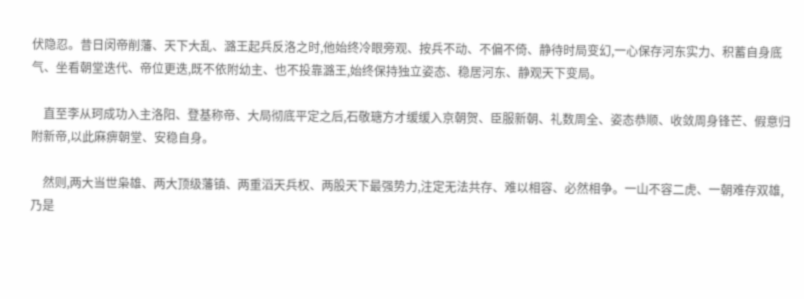伏隐忍。昔日闵帝削藩、天下大乱、潞王起兵反洛之时,他始终冷眼旁观、按兵不动、不偏不倚、静待时局变幻,一心保存河东实力、积蓄自身底气、坐看朝堂迭代、帝位更迭,既不依附幼主、也不投靠潞王,始终保持独立姿态、稳居河东、静观天下变局。

    直至李从珂成功入主洛阳、登基称帝、大局彻底平定之后,石敬瑭方才缓缓入京朝贺、臣服新朝、礼数周全、姿态恭顺、收敛周身锋芒、假意归附新帝,以此麻痹朝堂、安稳自身。

    然则,两大当世枭雄、两大顶级藩镇、两重滔天兵权、两股天下最强势力,注定无法共存、难以相容、必然相争。一山不容二虎、一朝难存双雄,乃是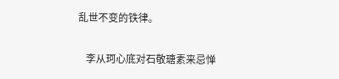乱世不变的铁律。

    李从珂心底对石敬瑭素来忌惮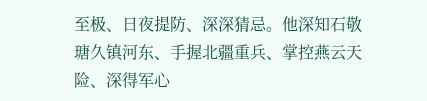至极、日夜提防、深深猜忌。他深知石敬瑭久镇河东、手握北疆重兵、掌控燕云天险、深得军心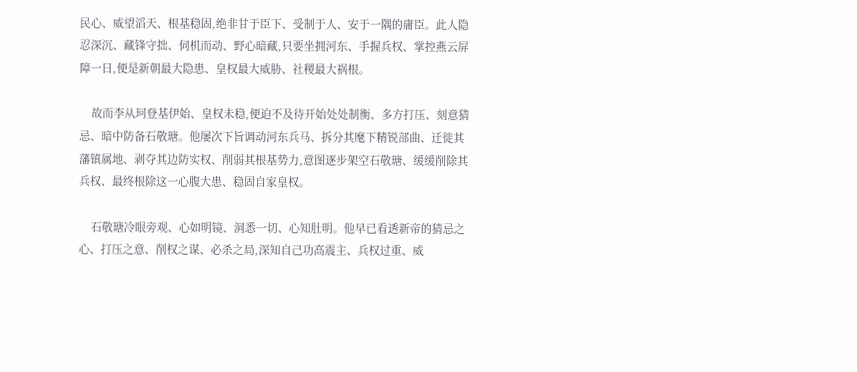民心、威望滔天、根基稳固,绝非甘于臣下、受制于人、安于一隅的庸臣。此人隐忍深沉、藏锋守拙、伺机而动、野心暗藏,只要坐拥河东、手握兵权、掌控燕云屏障一日,便是新朝最大隐患、皇权最大威胁、社稷最大祸根。

    故而李从珂登基伊始、皇权未稳,便迫不及待开始处处制衡、多方打压、刻意猜忌、暗中防备石敬瑭。他屡次下旨调动河东兵马、拆分其麾下精锐部曲、迁徙其藩镇属地、剥夺其边防实权、削弱其根基势力,意图逐步架空石敬瑭、缓缓削除其兵权、最终根除这一心腹大患、稳固自家皇权。

    石敬瑭冷眼旁观、心如明镜、洞悉一切、心知肚明。他早已看透新帝的猜忌之心、打压之意、削权之谋、必杀之局,深知自己功高震主、兵权过重、威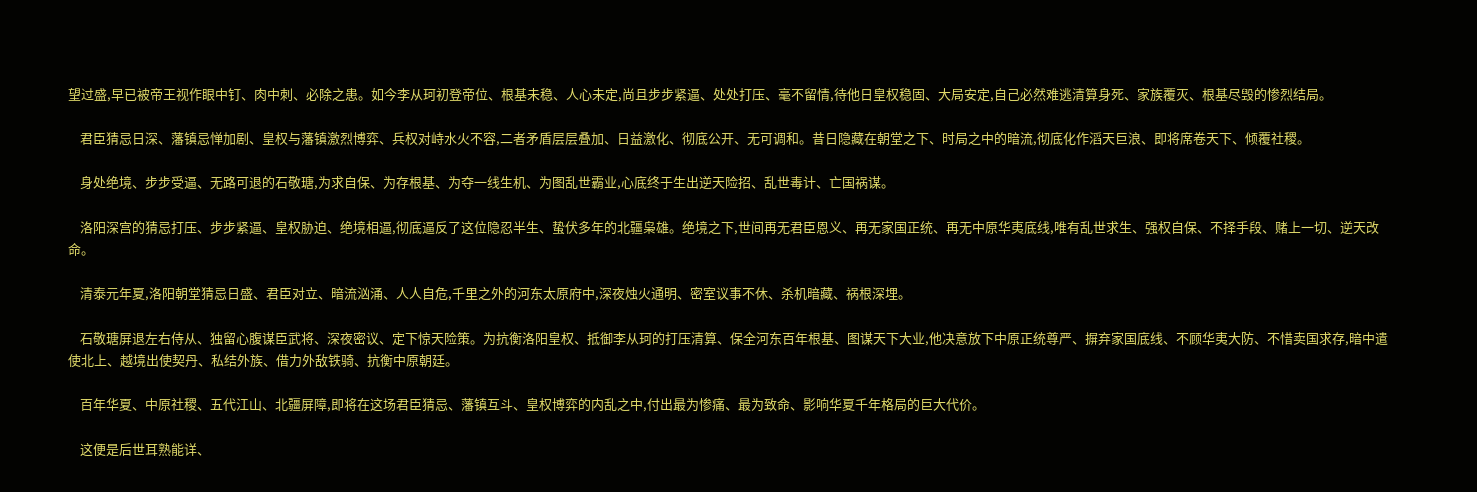望过盛,早已被帝王视作眼中钉、肉中刺、必除之患。如今李从珂初登帝位、根基未稳、人心未定,尚且步步紧逼、处处打压、毫不留情,待他日皇权稳固、大局安定,自己必然难逃清算身死、家族覆灭、根基尽毁的惨烈结局。

    君臣猜忌日深、藩镇忌惮加剧、皇权与藩镇激烈博弈、兵权对峙水火不容,二者矛盾层层叠加、日益激化、彻底公开、无可调和。昔日隐藏在朝堂之下、时局之中的暗流,彻底化作滔天巨浪、即将席卷天下、倾覆社稷。

    身处绝境、步步受逼、无路可退的石敬瑭,为求自保、为存根基、为夺一线生机、为图乱世霸业,心底终于生出逆天险招、乱世毒计、亡国祸谋。

    洛阳深宫的猜忌打压、步步紧逼、皇权胁迫、绝境相逼,彻底逼反了这位隐忍半生、蛰伏多年的北疆枭雄。绝境之下,世间再无君臣恩义、再无家国正统、再无中原华夷底线,唯有乱世求生、强权自保、不择手段、赌上一切、逆天改命。

    清泰元年夏,洛阳朝堂猜忌日盛、君臣对立、暗流汹涌、人人自危,千里之外的河东太原府中,深夜烛火通明、密室议事不休、杀机暗藏、祸根深埋。

    石敬瑭屏退左右侍从、独留心腹谋臣武将、深夜密议、定下惊天险策。为抗衡洛阳皇权、抵御李从珂的打压清算、保全河东百年根基、图谋天下大业,他决意放下中原正统尊严、摒弃家国底线、不顾华夷大防、不惜卖国求存,暗中遣使北上、越境出使契丹、私结外族、借力外敌铁骑、抗衡中原朝廷。

    百年华夏、中原社稷、五代江山、北疆屏障,即将在这场君臣猜忌、藩镇互斗、皇权博弈的内乱之中,付出最为惨痛、最为致命、影响华夏千年格局的巨大代价。

    这便是后世耳熟能详、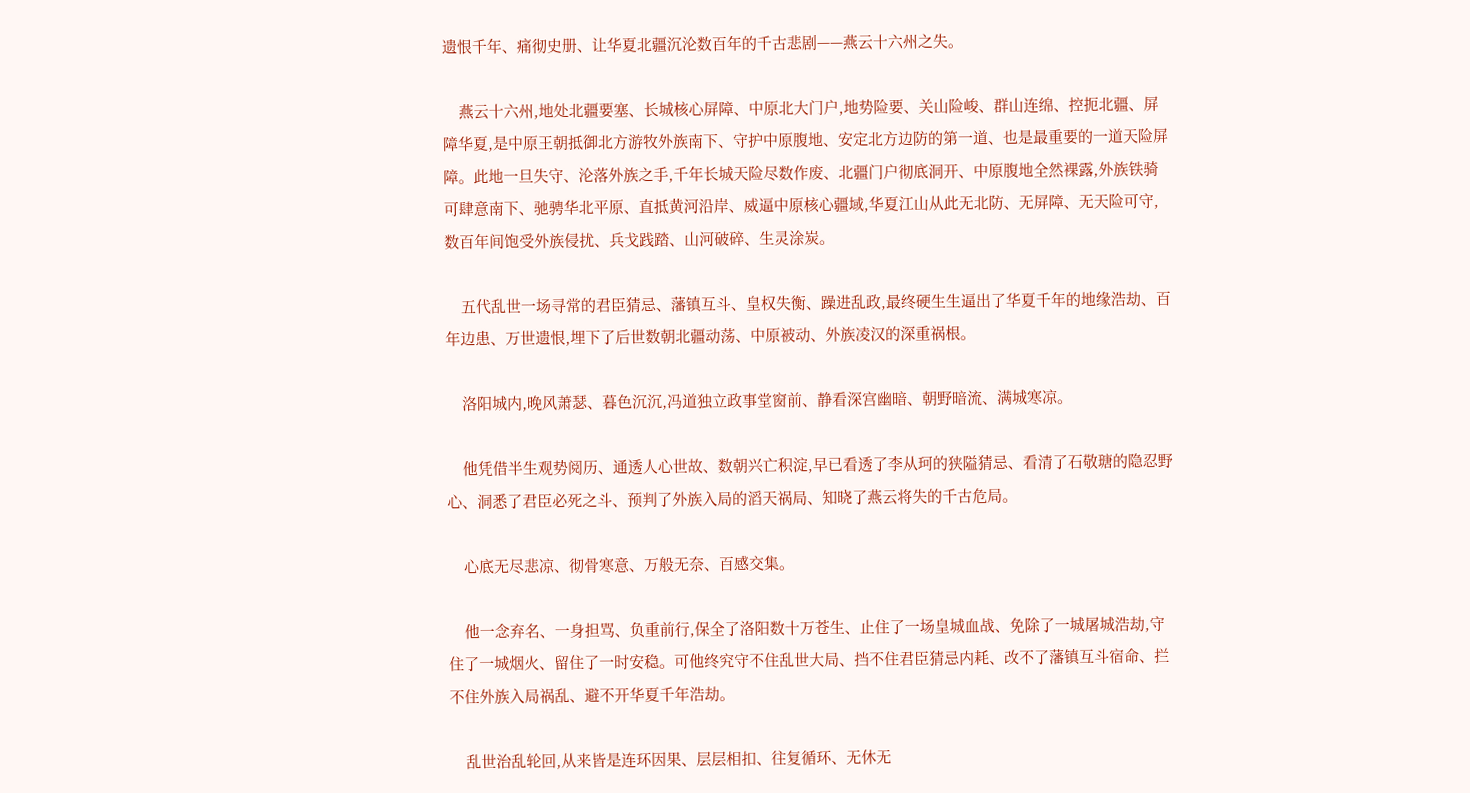遗恨千年、痛彻史册、让华夏北疆沉沦数百年的千古悲剧——燕云十六州之失。

    燕云十六州,地处北疆要塞、长城核心屏障、中原北大门户,地势险要、关山险峻、群山连绵、控扼北疆、屏障华夏,是中原王朝抵御北方游牧外族南下、守护中原腹地、安定北方边防的第一道、也是最重要的一道天险屏障。此地一旦失守、沦落外族之手,千年长城天险尽数作废、北疆门户彻底洞开、中原腹地全然裸露,外族铁骑可肆意南下、驰骋华北平原、直抵黄河沿岸、威逼中原核心疆域,华夏江山从此无北防、无屏障、无天险可守,数百年间饱受外族侵扰、兵戈践踏、山河破碎、生灵涂炭。

    五代乱世一场寻常的君臣猜忌、藩镇互斗、皇权失衡、躁进乱政,最终硬生生逼出了华夏千年的地缘浩劫、百年边患、万世遗恨,埋下了后世数朝北疆动荡、中原被动、外族凌汉的深重祸根。

    洛阳城内,晚风萧瑟、暮色沉沉,冯道独立政事堂窗前、静看深宫幽暗、朝野暗流、满城寒凉。

    他凭借半生观势阅历、通透人心世故、数朝兴亡积淀,早已看透了李从珂的狭隘猜忌、看清了石敬瑭的隐忍野心、洞悉了君臣必死之斗、预判了外族入局的滔天祸局、知晓了燕云将失的千古危局。

    心底无尽悲凉、彻骨寒意、万般无奈、百感交集。

    他一念弃名、一身担骂、负重前行,保全了洛阳数十万苍生、止住了一场皇城血战、免除了一城屠城浩劫,守住了一城烟火、留住了一时安稳。可他终究守不住乱世大局、挡不住君臣猜忌内耗、改不了藩镇互斗宿命、拦不住外族入局祸乱、避不开华夏千年浩劫。

    乱世治乱轮回,从来皆是连环因果、层层相扣、往复循环、无休无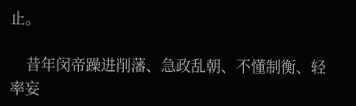止。

    昔年闵帝躁进削藩、急政乱朝、不懂制衡、轻率妄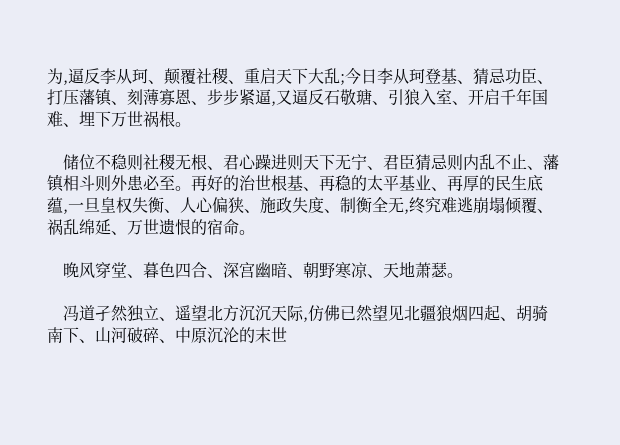为,逼反李从珂、颠覆社稷、重启天下大乱;今日李从珂登基、猜忌功臣、打压藩镇、刻薄寡恩、步步紧逼,又逼反石敬瑭、引狼入室、开启千年国难、埋下万世祸根。

    储位不稳则社稷无根、君心躁进则天下无宁、君臣猜忌则内乱不止、藩镇相斗则外患必至。再好的治世根基、再稳的太平基业、再厚的民生底蕴,一旦皇权失衡、人心偏狭、施政失度、制衡全无,终究难逃崩塌倾覆、祸乱绵延、万世遗恨的宿命。

    晚风穿堂、暮色四合、深宫幽暗、朝野寒凉、天地萧瑟。

    冯道孑然独立、遥望北方沉沉天际,仿佛已然望见北疆狼烟四起、胡骑南下、山河破碎、中原沉沦的末世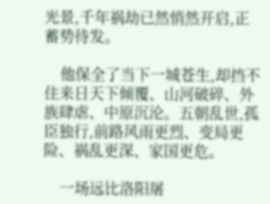光景,千年祸劫已然悄然开启,正蓄势待发。

    他保全了当下一城苍生,却挡不住来日天下倾覆、山河破碎、外族肆虐、中原沉沦。五朝乱世,孤臣独行,前路风雨更烈、变局更险、祸乱更深、家国更危。

    一场远比洛阳屠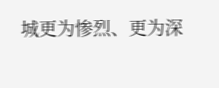城更为惨烈、更为深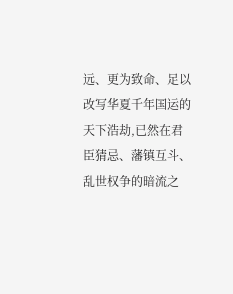远、更为致命、足以改写华夏千年国运的天下浩劫,已然在君臣猜忌、藩镇互斗、乱世权争的暗流之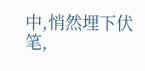中,悄然埋下伏笔,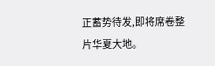正蓄势待发,即将席卷整片华夏大地。